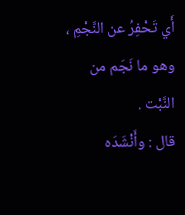أَي تَحْفِرُ عن النَّجْمِ ، وهو ما نَجَم من النَّبْت .
قال : وأَنْشَدَه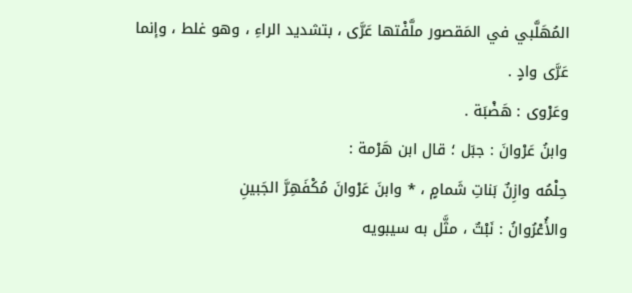المُهَلَّبي في المَقصور ملَّفْتها عَرَّى ، بتشديد الراءِ ، وهو غلط ، وإنما عَرَّى وادٍ .
وعَرْوى : هَضْبَة .
وابنُ عَرْوانَ : جبَل ؛ قال ابن هَرْمة :
حِلْمُه وازِنٌ بَناتِ شَمامٍ ، * وابنَ عَرْوانَ مُكْفَهِرَّ الجَبينِ
والأُعْرُوانُ : نَبْتٌ ، مثَّل به سيبويه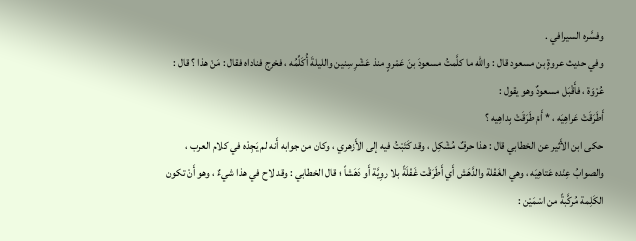وفسَّره السيرافي .
وفي حديث عروةٍ بن مسعود قال : والله ما كلَّمتُ مسعودَ بنَ عَمْروٍ منذ عَشْرِ سِنين والليلةَ أُكَلِّمُه ، فخرج فناداه فقال : مَنْ هذا ؟ قال : عُرْوَة ، فأَقْبَل مسعودٌ وهو يقول :
أَطَرَقَتْ عَراهِيَه ، * أَمْ طَرَقَتْ بِداهِيه ؟
حكى ابن الأَثير عن الخطابي قال : هذا حرفٌ مُشْكِل ، وقد كَتَبْتُ فيه إلى الأَزهري ، وكان من جوابه أَنه لم يَجِدْه في كلام العرب ، والصوابُ عِنْده عَتاهِيَه ، وهي الغَفْلة والدَّهَش أَي أَطَرَقْت غَفْلَةً بلا روِيَّة أَو دَهَشاً ؛ قال الخطابي : وقد لاح في هذا شيءٌ ، وهو أَنْ تكون الكَلِمة مُركَّبةً من اسْمَيْن :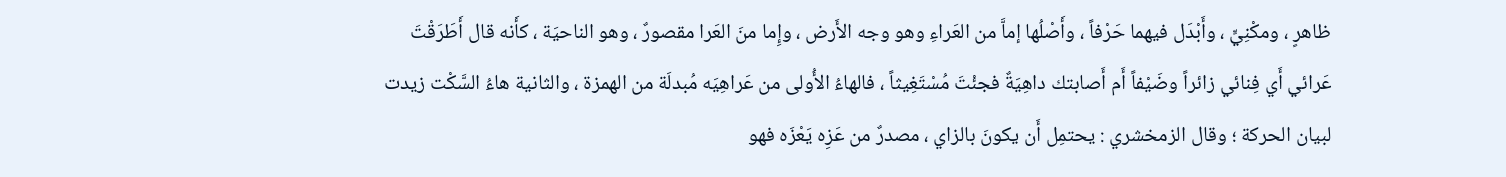ظاهرٍ ، ومكْنِيٍّ ، وأَبْدَل فيهما حَرْفاً ، وأَصْلُها إماَّ من العَراءِ وهو وجه الأَرض ، وإِما منَ العَرا مقصورٌ ، وهو الناحيَة ، كأَنه قال أَطَرَقْتَ عَرائي أَي فِنائي زائراً وضَيْفاً أَم أَصابتك داهِيَةٌ فجئْتَ مُسْتَغِيثاً ، فالهاءُ الأُولى من عَراهِيَه مُبدلَة من الهمزة ، والثانية هاءُ السَّكْت زيدت لبيان الحركة ؛ وقال الزمخشري : يحتمِل أَن يكونَ بالزاي ، مصدرٌ من عَزِه يَعْزَه فهو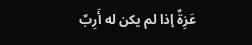عَزِةٌ إذا لم يكن له أَرِبٌ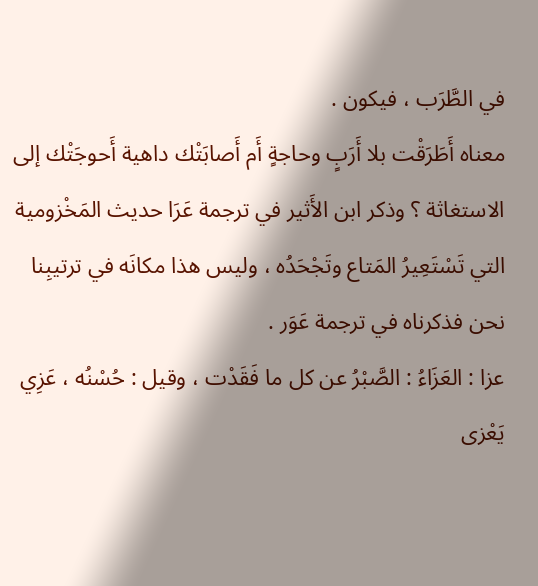في الطَّرَب ، فيكون .
معناه أَطَرَقْت بلا أَرَبٍ وحاجةٍ أَم أَصابَتْك داهية أَحوجَتْك إلى الاستغاثة ؟ وذكر ابن الأَثير في ترجمة عَرَا حديث المَخْزومية التي تَسْتَعِيرُ المَتاع وتَجْحَدُه ، وليس هذا مكانَه في ترتيبِنا نحن فذكرناه في ترجمة عَوَر .
عزا : العَزَاءُ : الصَّبْرُ عن كل ما فَقَدْت ، وقيل : حُسْنُه ، عَزِي يَعْزى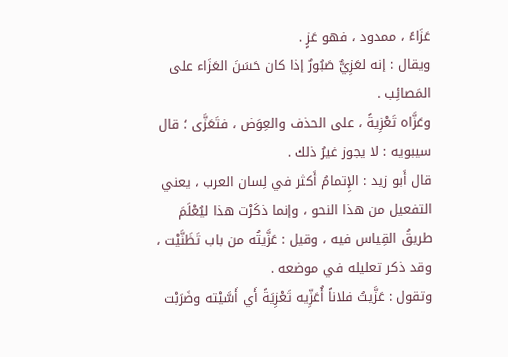عَزَاءً ، ممدود ، فهو عَزٍ .
ويقال : إنه لعَزِيٌّ صَبُورٌ إذا كان حَسَنَ العَزَاء على المَصائِب .
وعَزَّاه تَعْزِيةً ، على الحذف والعِوَض ، فتَعَزَّى ؛ قال سيبويه : لا يجوز غيرُ ذلك .
قال أَبو زيد : الإِتمامُ أَكثر في لِسان العرب ، يعني التفعيل من هذا النحو ، وإنما ذكَرْت هذا ليُعْلَمَ طريقُ القِياس فيه ، وقيل : عَزَّيتُه من باب تَظَنَّيْت ، وقد ذكر تعليله في موضعه .
وتقول : عَزَّيتُ فلاناً أُعَزِّيه تَعْزِيَةً أَي أَسَّيْته وضَرَبْت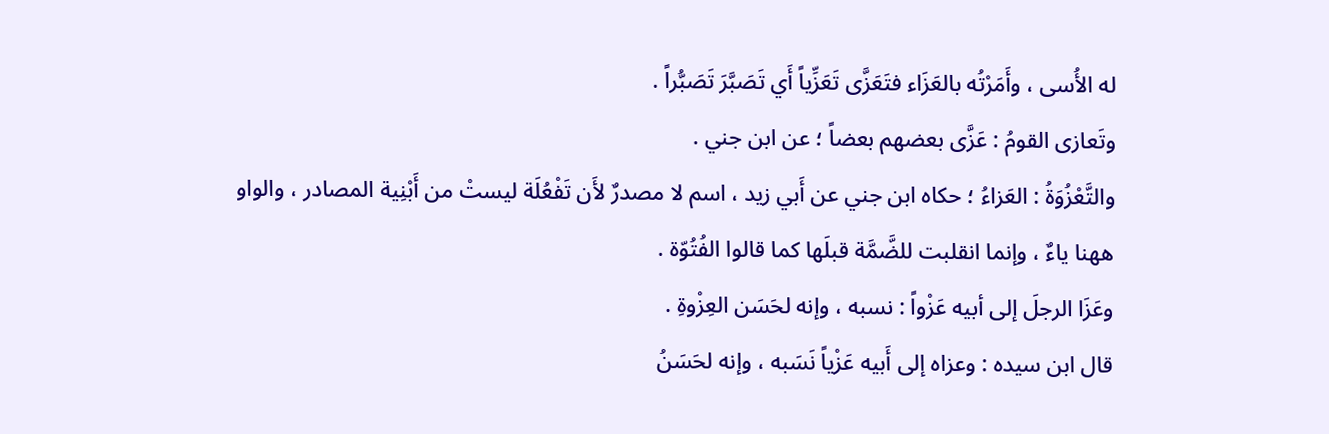له الأُسى ، وأَمَرْتُه بالعَزَاء فتَعَزَّى تَعَزِّياً أَي تَصَبَّرَ تَصَبُّراً .
وتَعازى القومُ : عَزَّى بعضهم بعضاً ؛ عن ابن جني .
والتَّعْزُوَةُ : العَزاءُ ؛ حكاه ابن جني عن أَبي زيد ، اسم لا مصدرٌ لأَن تَفْعُلَة ليستْ من أَبْنِية المصادر ، والواو ههنا ياءٌ ، وإنما انقلبت للضَّمَّة قبلَها كما قالوا الفُتُوّة .
وعَزَا الرجلَ إلى أبيه عَزْواً : نسبه ، وإنه لحَسَن العِزْوةِ .
قال ابن سيده : وعزاه إلى أَبيه عَزْياً نَسَبه ، وإنه لحَسَنُ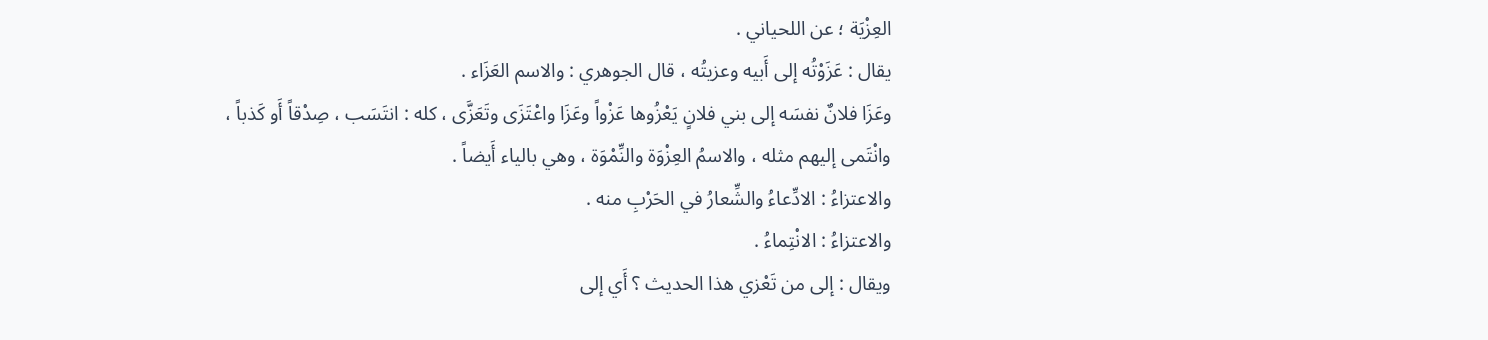العِزْيَة ؛ عن اللحياني .
يقال : عَزَوْتُه إلى أَبيه وعزيتُه ، قال الجوهري : والاسم العَزَاء .
وعَزَا فلانٌ نفسَه إلى بني فلانٍ يَعْزُوها عَزْواً وعَزَا واعْتَزَى وتَعَزَّى ، كله : انتَسَب ، صِدْقاً أَو كَذباً ، وانْتَمى إليهم مثله ، والاسمُ العِزْوَة والنِّمْوَة ، وهي بالياء أَيضاً .
والاعتزاءُ : الادِّعاءُ والشِّعارُ في الحَرْبِ منه .
والاعتزاءُ : الانْتِماءُ .
ويقال : إلى من تَعْزي هذا الحديث ؟ أَي إلى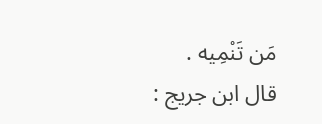مَن تَنْمِيه .
قال ابن جريج :